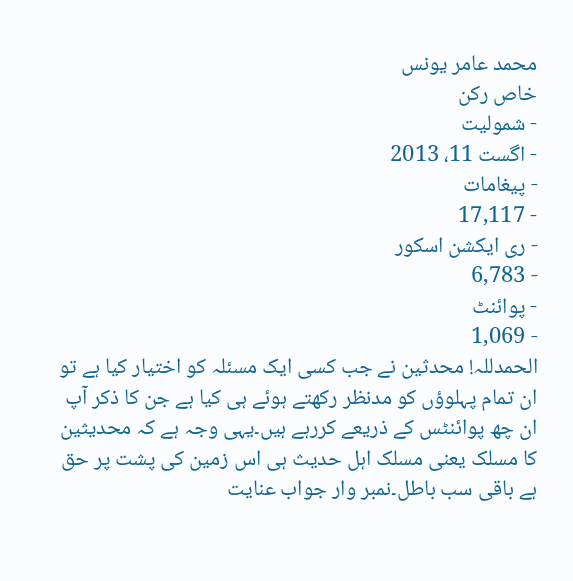محمد عامر یونس
خاص رکن
- شمولیت
- اگست 11، 2013
- پیغامات
- 17,117
- ری ایکشن اسکور
- 6,783
- پوائنٹ
- 1,069
الحمدللہ! محدثین نے جب کسی ایک مسئلہ کو اختیار کیا ہے تو ان تمام پہلوؤں کو مدنظر رکھتے ہوئے ہی کیا ہے جن کا ذکر آپ ان چھ پوائنٹس کے ذریعے کررہے ہیں۔یہی وجہ ہے کہ محدیثین کا مسلک یعنی مسلک اہل حدیث ہی اس زمین کی پشت پر حق ہے باقی سب باطل۔نمبر وار جواب عنایت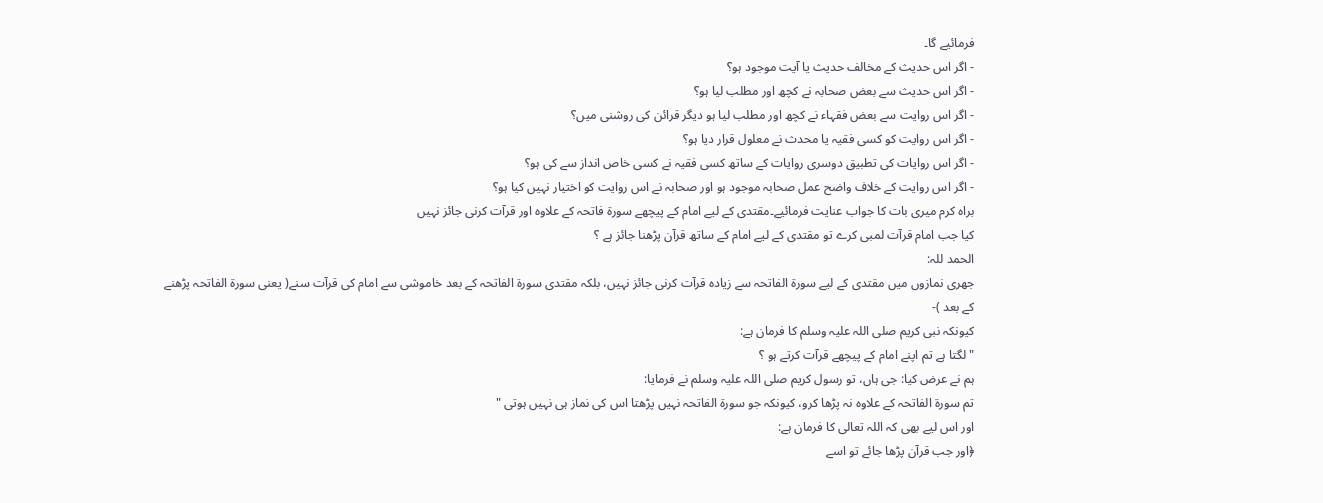فرمائیے گا۔
- اگر اس حدیث کے مخالف حدیث یا آیت موجود ہو؟
- اگر اس حدیث سے بعض صحابہ نے کچھ اور مطلب لیا ہو؟
- اگر اس روایت سے بعض فقہاء نے کچھ اور مطلب لیا ہو دیگر قرائن کی روشنی میں؟
- اگر اس روایت کو کسی فقیہ یا محدث نے معلول قرار دیا ہو؟
- اگر اس روایات کی تطبیق دوسری روایات کے ساتھ کسی فقیہ نے کسی خاص انداز سے کی ہو؟
- اگر اس روایت کے خلاف واضح عمل صحابہ موجود ہو اور صحابہ نے اس روایت کو اختیار نہیں کیا ہو؟
براہ کرم میری بات کا جواب عنایت فرمائیے۔مقتدى كے ليے امام كے پيچھے سورۃ فاتحہ كے علاوہ اور قرآت كرنى جائز نہيں
كيا جب امام قرآت لمبى كرے تو مقتدى كے ليے امام كے ساتھ قرآن پڑھنا جائز ہے ؟
الحمد للہ:
جھرى نمازوں ميں مقتدى كے ليے سورۃ الفاتحہ سے زيادہ قرآت كرنى جائز نہيں، بلكہ مقتدى سورۃ الفاتحہ كے بعد خاموشى سے امام كى قرآت سنے( يعنى سورۃ الفاتحہ پڑھنے كے بعد )-
كيونكہ نبى كريم صلى اللہ عليہ وسلم كا فرمان ہے:
" لگتا ہے تم اپنے امام كے پيچھے قرآت كرتے ہو ؟
ہم نے عرض كيا: جى ہاں، تو رسول كريم صلى اللہ عليہ وسلم نے فرمايا:
تم سورۃ الفاتحہ كے علاوہ نہ پڑھا كرو، كيونكہ جو سورۃ الفاتحہ نہيں پڑھتا اس كى نماز ہى نہيں ہوتى "
اور اس ليے بھى كہ اللہ تعالى كا فرمان ہے:
﴿اور جب قرآن پڑھا جائے تو اسے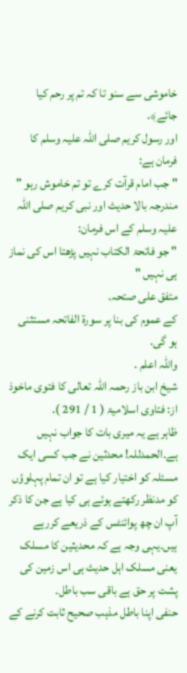خاموشى سے سنو تا كہ تم پر رحم كيا جائے﴾.
اور رسول كريم صلى اللہ عليہ وسلم كا فرمان ہے:
" جب امام قرآت كرے تو تم خاموش رہو "
مندرجہ بالا حديث اور نبى كريم صلى اللہ عليہ وسلم كے اس فرمان:
" جو فاتحۃ الكتاب نہيں پڑھتا اس كى نماز ہى نہيں "
متفق على صتحہ.
كے عموم كى بنا پر سورۃ الفاتحہ مستثنى ہو گى.
واللہ اعلم .
شيخ ابن باز رحمہ اللہ تعالى كا فتوى ماخوذ از: فتاوى اسلاميۃ ( 1 / 291 ).
ظاہر ہے یہ میری بات کا جواب نہیں ہے۔الحمدللہ! محدثین نے جب کسی ایک مسئلہ کو اختیار کیا ہے تو ان تمام پہلوؤں کو مدنظر رکھتے ہوئے ہی کیا ہے جن کا ذکر آپ ان چھ پوائنٹس کے ذریعے کررہے ہیں۔یہی وجہ ہے کہ محدیثین کا مسلک یعنی مسلک اہل حدیث ہی اس زمین کی پشت پر حق ہے باقی سب باطل۔
حنفی اپنا باطل مذہب صحیح ثابت کرنے کے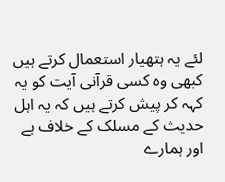لئے یہ ہتھیار استعمال کرتے ہیں کبھی وہ کسی قرآنی آیت کو یہ کہہ کر پیش کرتے ہیں کہ یہ اہل حدیث کے مسلک کے خلاف ہے اور ہمارے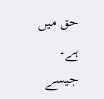حق میں ہے۔ جیسے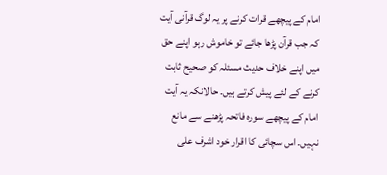امام کے پیچھے قرات کرنے پر یہ لوگ قرآنی آیت کہ جب قرآن پڑھا جائے تو خاموش رہو اپنے حق میں اپنے خلاف حدیث مسئلہ کو صحیح ثابت کرنے کے لئے پیش کرتے ہیں۔ حالانکہ یہ آیت امام کے پیچھے سورہ فاتحہ پڑھنے سے مانع نہیں۔ اس سچائی کا اقرار خود اشرف علی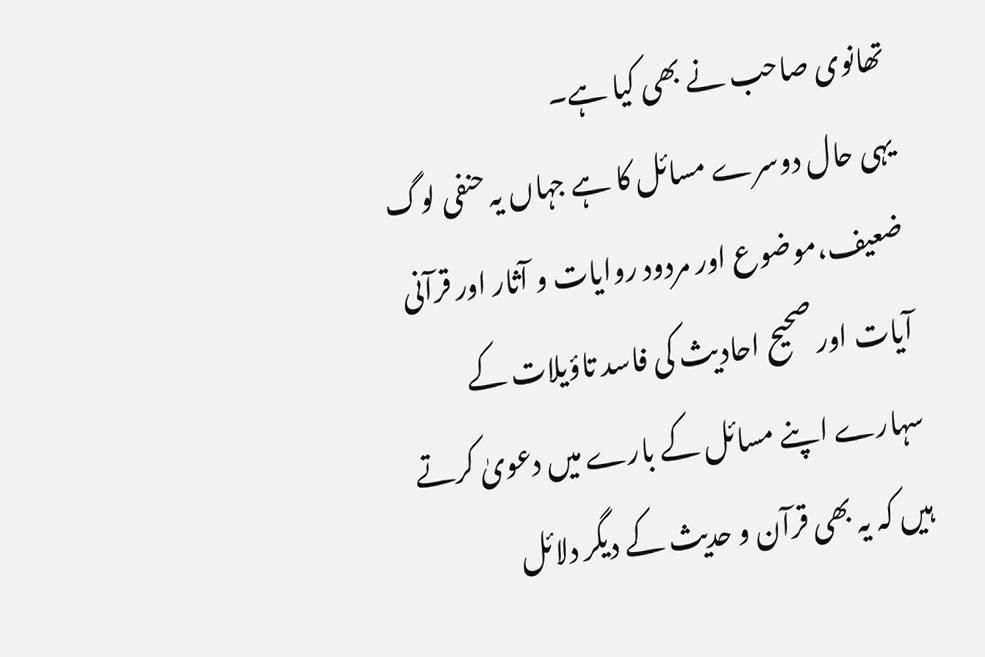تھانوی صاحب نے بھی کیا ہے۔
یہی حال دوسرے مسائل کا ہے جہاں یہ حنفی لوگ ضعیف،موضوع اور مردود روایات و آثار اور قرآنی آیات اور صحیح احادیث کی فاسد تاؤیلات کے سہارے اپنے مسائل کے بارے میں دعویٰ کرتے ہیں کہ یہ بھی قرآن و حدیث کے دیگر دلائل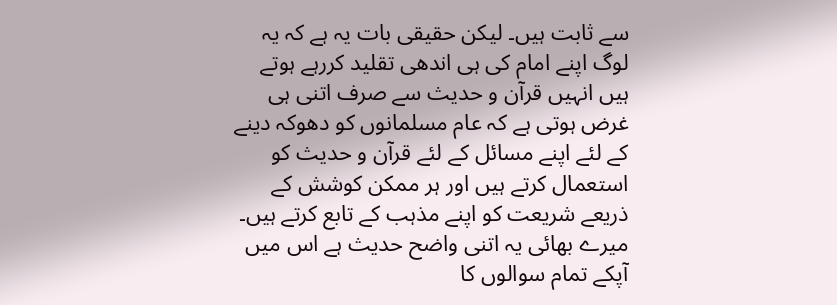سے ثابت ہیں۔ لیکن حقیقی بات یہ ہے کہ یہ لوگ اپنے امام کی ہی اندھی تقلید کررہے ہوتے ہیں انہیں قرآن و حدیث سے صرف اتنی ہی غرض ہوتی ہے کہ عام مسلمانوں کو دھوکہ دینے کے لئے اپنے مسائل کے لئے قرآن و حدیث کو استعمال کرتے ہیں اور ہر ممکن کوشش کے ذریعے شریعت کو اپنے مذہب کے تابع کرتے ہیں۔
میرے بھائی یہ اتنی واضح حدیث ہے اس میں آپکے تمام سوالوں کا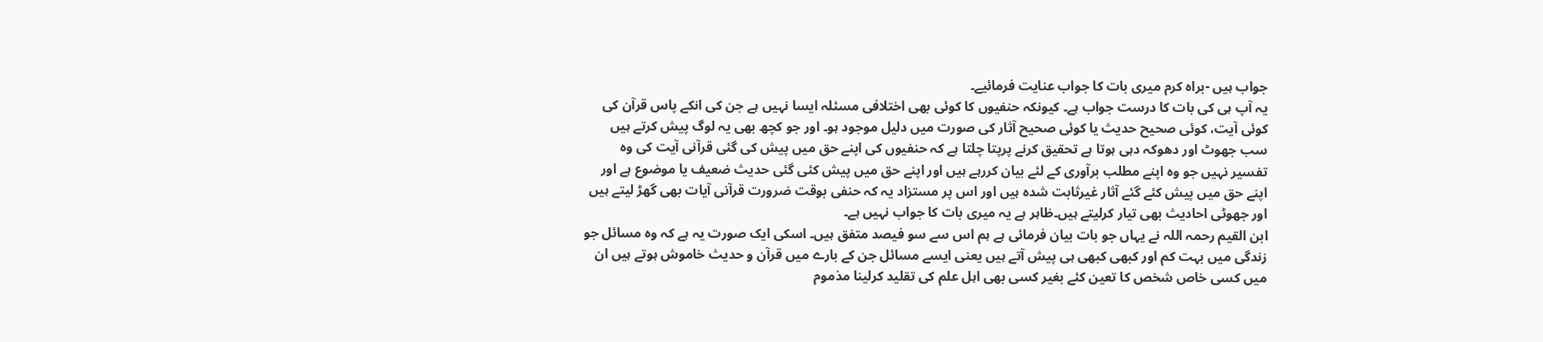جواب ہیں -براہ کرم میری بات کا جواب عنایت فرمائیے۔
یہ آپ ہی کی بات کا درست جواب ہے۔ کیونکہ حنفیوں کا کوئی بھی اختلافی مسئلہ ایسا نہیں ہے جن کی انکے پاس قرآن کی کوئی آیت، کوئی صحیح حدیث یا کوئی صحیح آثار کی صورت میں دلیل موجود ہو۔ اور جو کچھ بھی یہ لوگ پیش کرتے ہیں سب جھوٹ اور دھوکہ دہی ہوتا ہے تحقیق کرنے پرپتا چلتا ہے کہ حنفیوں کی اپنے حق میں پیش کی گئی قرآنی آیت کی وہ تفسیر نہیں جو وہ اپنے مطلب برآوری کے لئے بیان کررہے ہیں اور اپنے حق میں پیش کئی گئی حدیث ضعیف یا موضوع ہے اور اپنے حق میں پیش کئے گئے آثار غیرثابت شدہ ہیں اور اس پر مستزاد یہ کہ حنفی بوقت ضرورت قرآنی آیات بھی گھڑ لیتے ہیں اور جھوٹی احادیث بھی تیار کرلیتے ہیں۔ظاہر ہے یہ میری بات کا جواب نہیں ہے۔
ابن القیم رحمہ اللہ نے یہاں جو بات بیان فرمائی ہے ہم اس سے سو فیصد متفق ہیں۔ اسکی ایک صورت یہ ہے کہ وہ مسائل جو زندگی میں بہت کم اور کبھی کبھی ہی پیش آتے ہیں یعنی ایسے مسائل جن کے بارے میں قرآن و حدیث خاموش ہوتے ہیں ان میں کسی خاص شخص کا تعین کئے بغیر کسی بھی اہل علم کی تقلید کرلینا مذموم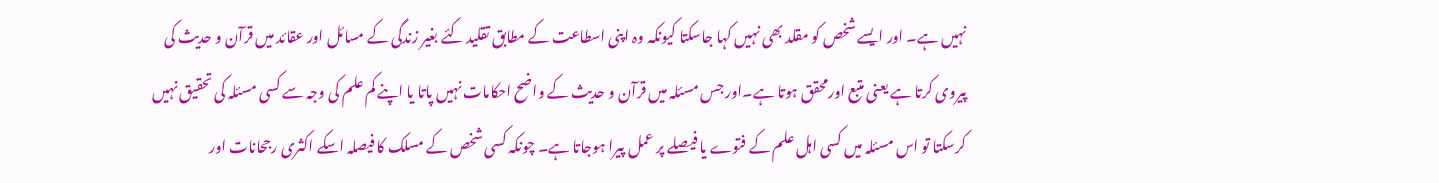نہیں ہے۔ اور ایسے شخص کو مقلد بھی نہیں کہا جاسکتا کیونکہ وہ اپنی اسطاعت کے مطابق تقلید کئے بغیر زندگی کے مسائل اور عقائد میں قرآن و حدیث کی پیروی کرتا ہے یعنی متبع اورمحقق ہوتا ہے۔اور جس مسئلہ میں قرآن و حدیث کے واضح احکامات نہیں پاتا یا اپنے کم علم کی وجہ سے کسی مسئلہ کی تحقیق نہیں کرسکتا تو اس مسئلہ میں کسی اہل علم کے فتوے یا فیصلے پر عمل پیرا ہوجاتا ہے۔ چونکہ کسی شخص کے مسلک کا فیصلہ اسکے اکثری رجحانات اور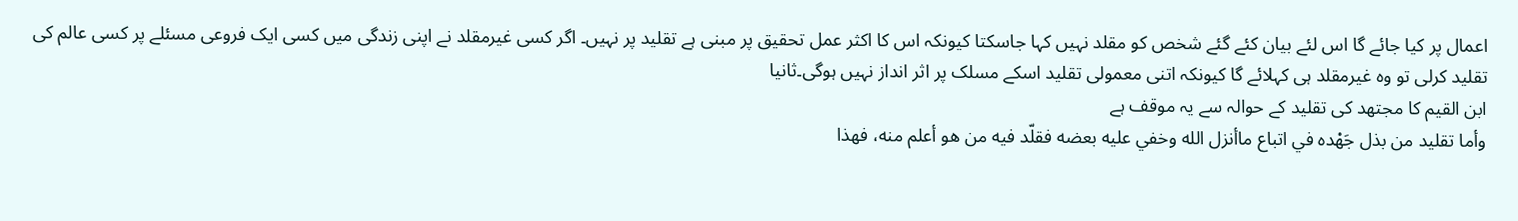اعمال پر کیا جائے گا اس لئے بیان کئے گئے شخص کو مقلد نہیں کہا جاسکتا کیونکہ اس کا اکثر عمل تحقیق پر مبنی ہے تقلید پر نہیں۔ اگر کسی غیرمقلد نے اپنی زندگی میں کسی ایک فروعی مسئلے پر کسی عالم کی تقلید کرلی تو وہ غیرمقلد ہی کہلائے گا کیونکہ اتنی معمولی تقلید اسکے مسلک پر اثر انداز نہیں ہوگی۔ثانیا
ابن القیم کا مجتھد کی تقلید کے حوالہ سے یہ موقف ہے
وأما تقليد من بذل جَهْده في اتباع ماأنزل الله وخفي عليه بعضه فقلّد فيه من هو أعلم منه، فهذا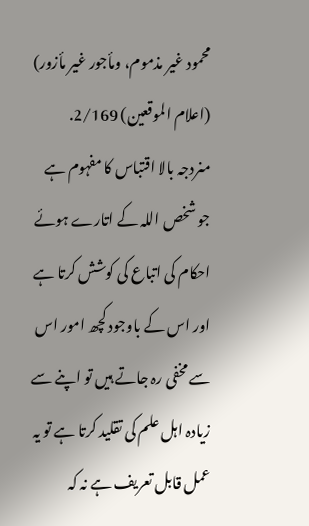محمود غير مذموم، ومأجور غير مأزور) (اعلام الموقعين) 2/169.
منردجہ بالا اقتباس کا مفہوم ہے
جو شخص اللہ کے اتارے ہوئے احکام کی اتباع کی کوشش کرتا ہے اور اس کے باوجود کچھ امور اس سے مخفی رہ جاتے ہیں تو اپنے سے زیادہ اہل علم کی تقلید کرتا ہے تو یہ عمل قابل تعریف ہے نہ کہ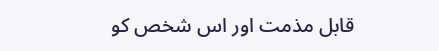قابل مذمت اور اس شخص کو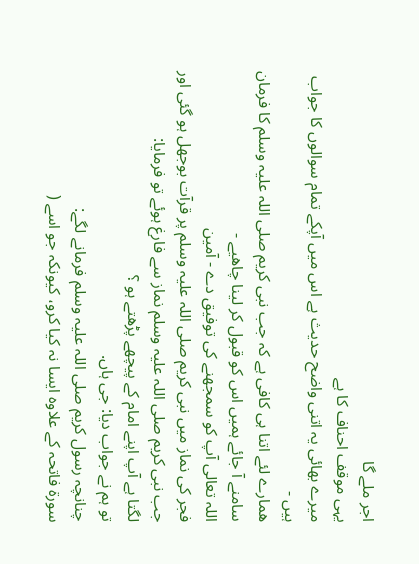اجر ملے گا
یہی موقف احناف کا ہے
میرے بھائی یہ اتنی واضح حدیث ہے اس میں آپکے تمام سوالوں کا جواب ہیں -
ھمارے لئے اتنا ہی کافی ہے کہ جب نبی كريم صلى اللہ عليہ وسلم کا فرمان سامنے آ جائے ہمیں اس کو قبول کر لینا چاھیے -
اللہ تعالی آپ کو سمجھنے کی توفیق دے - آمین
فجر كى نماز ميں نبى كريم صلى اللہ عليہ وسلم پر قرآت بوجھل ہو گئى اور جب نبى كريم صلى اللہ عليہ وسلم نماز سے فارغ ہوئے تو فرمايا:
لگتا ہے آپ اپنے امام كے پيچھے پڑھتے ہو ؟
تو ہم نے جواب ديا: جى ہاں.
چنانچہ رسول كريم صلى اللہ عليہ وسلم فرمانے لگے:
سورۃ فاتحہ كے علاوہ ايسا نہ كيا كرو، كيونكہ جو اسے (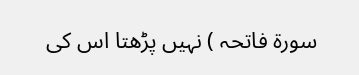سورۃ فاتحہ ) نہيں پڑھتا اس كى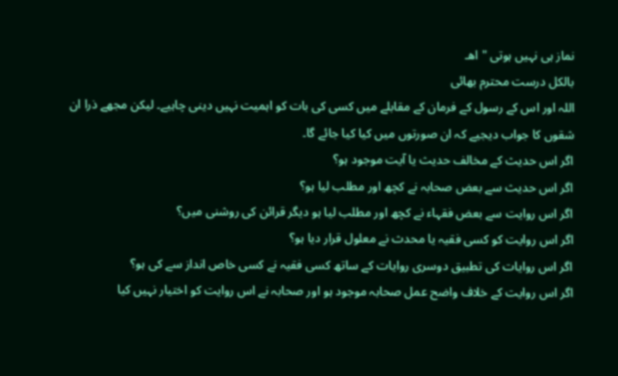نماز ہى نہيں ہوتى " اھـ
بالکل درست محترم بھائی
اللہ اور اس کے رسول کے فرمان کے مقابلے میں کسی کی بات کو اہمیت نہیں دینی چاہیے۔ لیکن مجھے ذرا ان شقوں کا جواب دیجیے کہ ان صورتوں میں کیا کیا جائے گا۔
اگر اس حدیث کے مخالف حدیث یا آیت موجود ہو؟
اگر اس حدیث سے بعض صحابہ نے کچھ اور مطلب لیا ہو؟
اگر اس روایت سے بعض فقہاء نے کچھ اور مطلب لیا ہو دیگر قرائن کی روشنی میں؟
اگر اس روایت کو کسی فقیہ یا محدث نے معلول قرار دیا ہو؟
اگر اس روایات کی تطبیق دوسری روایات کے ساتھ کسی فقیہ نے کسی خاص انداز سے کی ہو؟
اگر اس روایت کے خلاف واضح عمل صحابہ موجود ہو اور صحابہ نے اس روایت کو اختیار نہیں کیا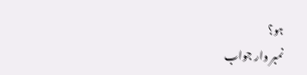ہو؟
نمبر وار جواب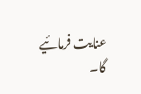عنایت فرمائیے گا۔